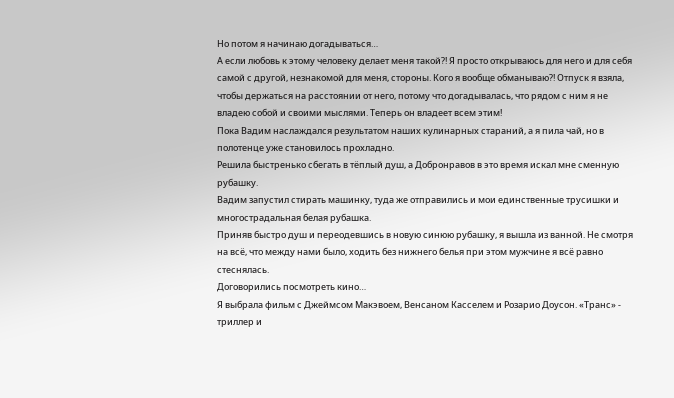Но потом я начинаю догадываться…
А если любовь к этому человеку делает меня такой?! Я просто открываюсь для него и для себя самой с другой, незнакомой для меня, стороны. Кого я вообще обманываю?! Отпуск я взяла, чтобы держаться на расстоянии от него, потому что догадывалась, что рядом с ним я не владею собой и своими мыслями. Теперь он владеет всем этим!
Пока Вадим наслаждался результатом наших кулинарных стараний, а я пила чай, но в полотенце уже становилось прохладно.
Решила быстренько сбегать в тёплый душ, а Добронравов в это время искал мне сменную рубашку.
Вадим запустил стирать машинку, туда же отправились и мои единственные трусишки и многострадальная белая рубашка.
Приняв быстро душ и переодевшись в новую синюю рубашку, я вышла из ванной. Не смотря на всё, что между нами было, ходить без нижнего белья при этом мужчине я всё равно стеснялась.
Договорились посмотреть кино…
Я выбрала фильм с Джеймсом Макэвоем, Венсаном Касселем и Розарио Доусон. «Транс» - триллер и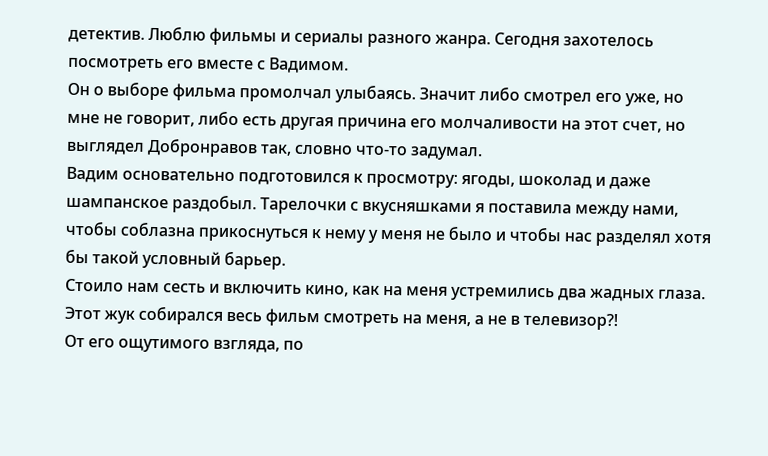детектив. Люблю фильмы и сериалы разного жанра. Сегодня захотелось посмотреть его вместе с Вадимом.
Он о выборе фильма промолчал улыбаясь. Значит либо смотрел его уже, но мне не говорит, либо есть другая причина его молчаливости на этот счет, но выглядел Добронравов так, словно что-то задумал.
Вадим основательно подготовился к просмотру: ягоды, шоколад и даже шампанское раздобыл. Тарелочки с вкусняшками я поставила между нами, чтобы соблазна прикоснуться к нему у меня не было и чтобы нас разделял хотя бы такой условный барьер.
Стоило нам сесть и включить кино, как на меня устремились два жадных глаза. Этот жук собирался весь фильм смотреть на меня, а не в телевизор?!
От его ощутимого взгляда, по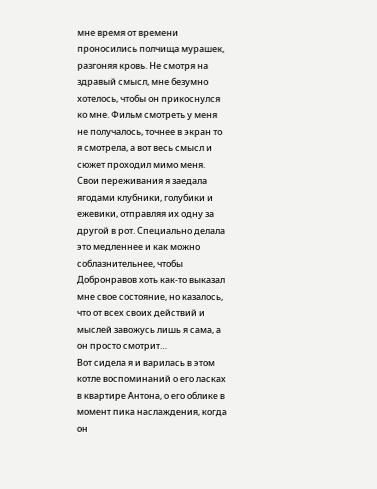мне время от времени проносились полчища мурашек, разгоняя кровь. Не смотря на здравый смысл, мне безумно хотелось, чтобы он прикоснулся ко мне. Фильм смотреть у меня не получалось, точнее в экран то я смотрела, а вот весь смысл и сюжет проходил мимо меня. Свои переживания я заедала ягодами клубники, голубики и ежевики, отправляя их одну за другой в рот. Специально делала это медленнее и как можно соблазнительнее, чтобы Добронравов хоть как-то выказал мне свое состояние, но казалось, что от всех своих действий и мыслей завожусь лишь я сама, а он просто смотрит…
Вот сидела я и варилась в этом котле воспоминаний о его ласках в квартире Антона, о его облике в момент пика наслаждения, когда он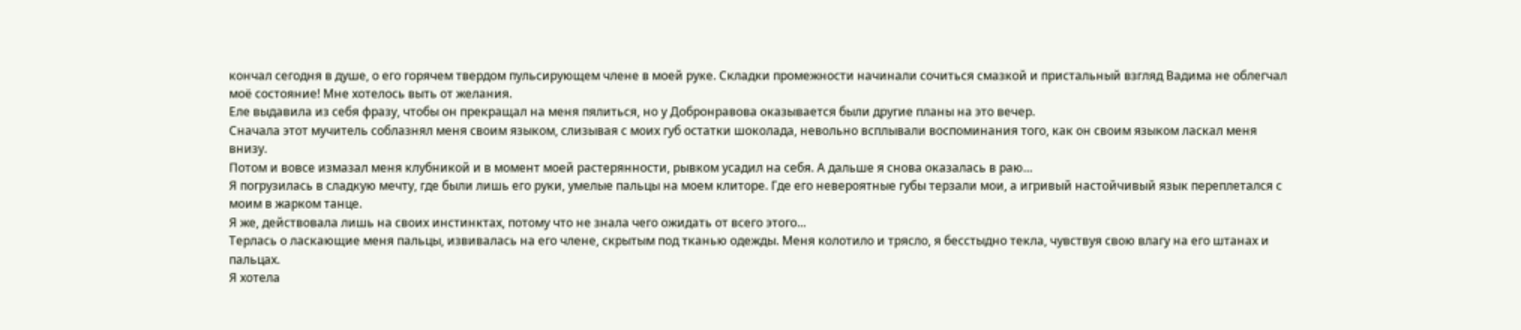кончал сегодня в душе, о его горячем твердом пульсирующем члене в моей руке. Складки промежности начинали сочиться смазкой и пристальный взгляд Вадима не облегчал моё состояние! Мне хотелось выть от желания.
Еле выдавила из себя фразу, чтобы он прекращал на меня пялиться, но у Добронравова оказывается были другие планы на это вечер.
Сначала этот мучитель соблазнял меня своим языком, слизывая с моих губ остатки шоколада, невольно всплывали воспоминания того, как он своим языком ласкал меня внизу.
Потом и вовсе измазал меня клубникой и в момент моей растерянности, рывком усадил на себя. А дальше я снова оказалась в раю…
Я погрузилась в сладкую мечту, где были лишь его руки, умелые пальцы на моем клиторе. Где его невероятные губы терзали мои, а игривый настойчивый язык переплетался с моим в жарком танце.
Я же, действовала лишь на своих инстинктах, потому что не знала чего ожидать от всего этого...
Терлась о ласкающие меня пальцы, извивалась на его члене, скрытым под тканью одежды. Меня колотило и трясло, я бесстыдно текла, чувствуя свою влагу на его штанах и пальцах.
Я хотела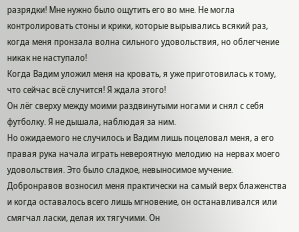разрядки! Мне нужно было ощутить его во мне. Не могла контролировать стоны и крики, которые вырывались всякий раз, когда меня пронзала волна сильного удовольствия, но облегчение никак не наступало!
Когда Вадим уложил меня на кровать, я уже приготовилась к тому, что сейчас всё случится! Я ждала этого!
Он лёг сверху между моими раздвинутыми ногами и снял с себя футболку. Я не дышала, наблюдая за ним.
Но ожидаемого не случилось и Вадим лишь поцеловал меня, а его правая рука начала играть невероятную мелодию на нервах моего удовольствия. Это было сладкое, невыносимое мучение.
Добронравов возносил меня практически на самый верх блаженства и когда оставалось всего лишь мгновение, он останавливался или смягчал ласки, делая их тягучими. Он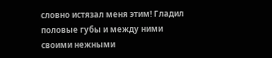словно истязал меня этим! Гладил половые губы и между ними своими нежными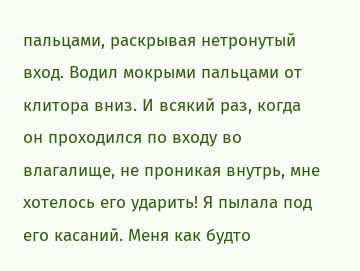пальцами, раскрывая нетронутый вход. Водил мокрыми пальцами от клитора вниз. И всякий раз, когда он проходился по входу во влагалище, не проникая внутрь, мне хотелось его ударить! Я пылала под его касаний. Меня как будто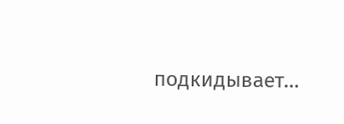подкидывает…